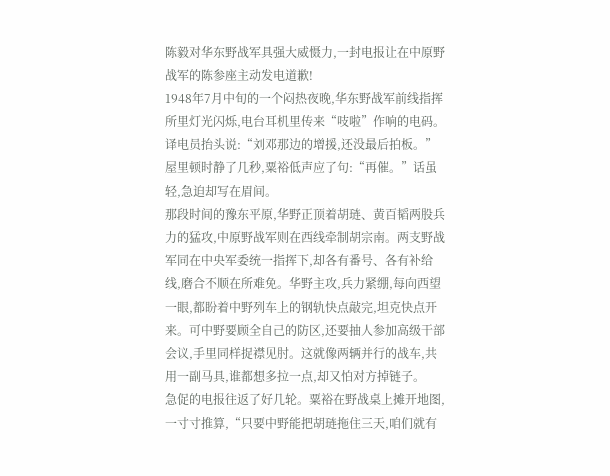陈毅对华东野战军具强大威慑力,一封电报让在中原野战军的陈参座主动发电道歉!
1948年7月中旬的一个闷热夜晚,华东野战军前线指挥所里灯光闪烁,电台耳机里传来“吱啦”作响的电码。译电员抬头说:“刘邓那边的增援,还没最后拍板。”屋里顿时静了几秒,粟裕低声应了句:“再催。”话虽轻,急迫却写在眉间。
那段时间的豫东平原,华野正顶着胡琏、黄百韬两股兵力的猛攻,中原野战军则在西线牵制胡宗南。两支野战军同在中央军委统一指挥下,却各有番号、各有补给线,磨合不顺在所难免。华野主攻,兵力紧绷,每向西望一眼,都盼着中野列车上的钢轨快点敲完,坦克快点开来。可中野要顾全自己的防区,还要抽人参加高级干部会议,手里同样捉襟见肘。这就像两辆并行的战车,共用一副马具,谁都想多拉一点,却又怕对方掉链子。
急促的电报往返了好几轮。粟裕在野战桌上摊开地图,一寸寸推算,“只要中野能把胡琏拖住三天,咱们就有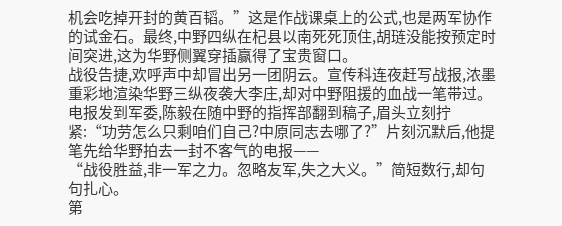机会吃掉开封的黄百韬。”这是作战课桌上的公式,也是两军协作的试金石。最终,中野四纵在杞县以南死死顶住,胡琏没能按预定时间突进,这为华野侧翼穿插赢得了宝贵窗口。
战役告捷,欢呼声中却冒出另一团阴云。宣传科连夜赶写战报,浓墨重彩地渲染华野三纵夜袭大李庄,却对中野阻援的血战一笔带过。电报发到军委,陈毅在随中野的指挥部翻到稿子,眉头立刻拧紧:“功劳怎么只剩咱们自己?中原同志去哪了?”片刻沉默后,他提笔先给华野拍去一封不客气的电报——
“战役胜益,非一军之力。忽略友军,失之大义。”简短数行,却句句扎心。
第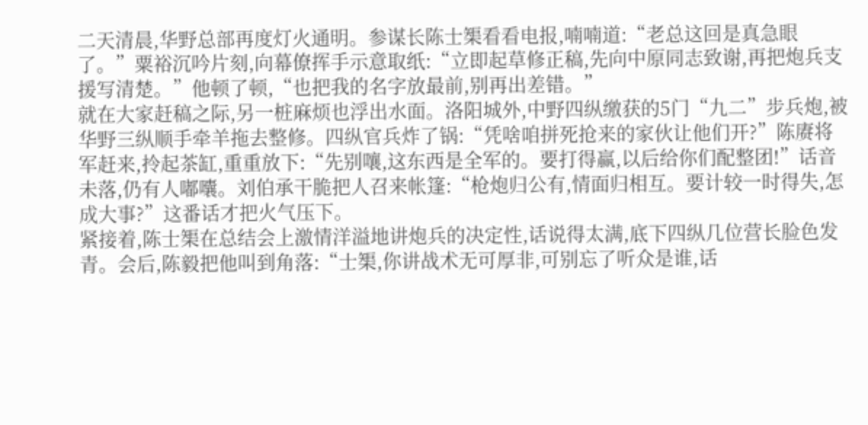二天清晨,华野总部再度灯火通明。参谋长陈士榘看看电报,喃喃道:“老总这回是真急眼了。”粟裕沉吟片刻,向幕僚挥手示意取纸:“立即起草修正稿,先向中原同志致谢,再把炮兵支援写清楚。”他顿了顿,“也把我的名字放最前,别再出差错。”
就在大家赶稿之际,另一桩麻烦也浮出水面。洛阳城外,中野四纵缴获的5门“九二”步兵炮,被华野三纵顺手牵羊拖去整修。四纵官兵炸了锅:“凭啥咱拼死抢来的家伙让他们开?”陈赓将军赶来,拎起茶缸,重重放下:“先别嚷,这东西是全军的。要打得赢,以后给你们配整团!”话音未落,仍有人嘟囔。刘伯承干脆把人召来帐篷:“枪炮归公有,情面归相互。要计较一时得失,怎成大事?”这番话才把火气压下。
紧接着,陈士榘在总结会上激情洋溢地讲炮兵的决定性,话说得太满,底下四纵几位营长脸色发青。会后,陈毅把他叫到角落:“士榘,你讲战术无可厚非,可别忘了听众是谁,话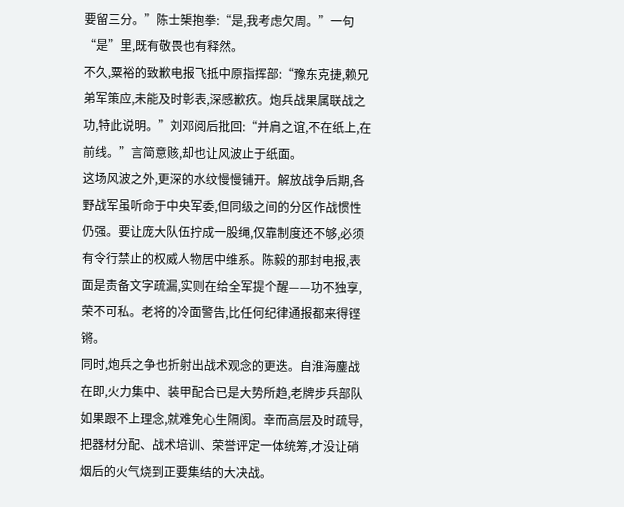要留三分。”陈士榘抱拳:“是,我考虑欠周。”一句“是”里,既有敬畏也有释然。
不久,粟裕的致歉电报飞抵中原指挥部:“豫东克捷,赖兄弟军策应,未能及时彰表,深感歉疚。炮兵战果属联战之功,特此说明。”刘邓阅后批回:“并肩之谊,不在纸上,在前线。”言简意赅,却也让风波止于纸面。
这场风波之外,更深的水纹慢慢铺开。解放战争后期,各野战军虽听命于中央军委,但同级之间的分区作战惯性仍强。要让庞大队伍拧成一股绳,仅靠制度还不够,必须有令行禁止的权威人物居中维系。陈毅的那封电报,表面是责备文字疏漏,实则在给全军提个醒——功不独享,荣不可私。老将的冷面警告,比任何纪律通报都来得铿锵。
同时,炮兵之争也折射出战术观念的更迭。自淮海鏖战在即,火力集中、装甲配合已是大势所趋,老牌步兵部队如果跟不上理念,就难免心生隔阂。幸而高层及时疏导,把器材分配、战术培训、荣誉评定一体统筹,才没让硝烟后的火气烧到正要集结的大决战。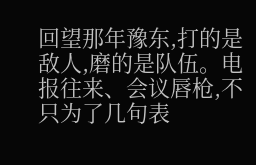回望那年豫东,打的是敌人,磨的是队伍。电报往来、会议唇枪,不只为了几句表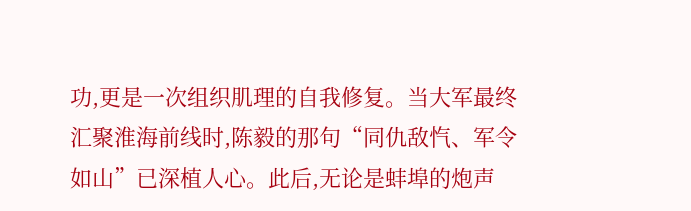功,更是一次组织肌理的自我修复。当大军最终汇聚淮海前线时,陈毅的那句“同仇敌忾、军令如山”已深植人心。此后,无论是蚌埠的炮声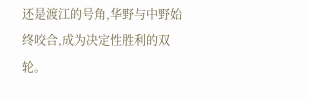还是渡江的号角,华野与中野始终咬合,成为决定性胜利的双轮。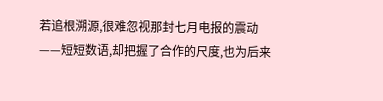若追根溯源,很难忽视那封七月电报的震动——短短数语,却把握了合作的尺度,也为后来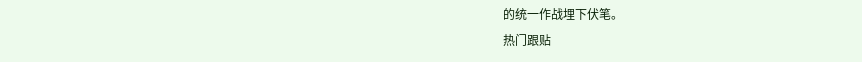的统一作战埋下伏笔。
热门跟贴